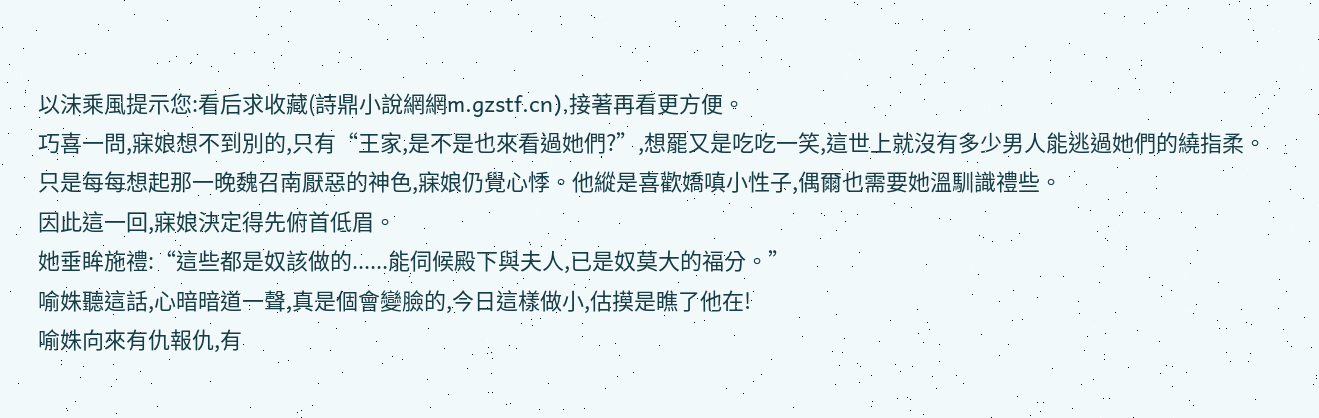以沫乘風提示您:看后求收藏(詩鼎小說網網m.gzstf.cn),接著再看更方便。
巧喜一問,寐娘想不到別的,只有“王家,是不是也來看過她們?”,想罷又是吃吃一笑,這世上就沒有多少男人能逃過她們的繞指柔。
只是每每想起那一晚魏召南厭惡的神色,寐娘仍覺心悸。他縱是喜歡嬌嗔小性子,偶爾也需要她溫馴識禮些。
因此這一回,寐娘決定得先俯首低眉。
她垂眸施禮:“這些都是奴該做的......能伺候殿下與夫人,已是奴莫大的福分。”
喻姝聽這話,心暗暗道一聲,真是個會變臉的,今日這樣做小,估摸是瞧了他在!
喻姝向來有仇報仇,有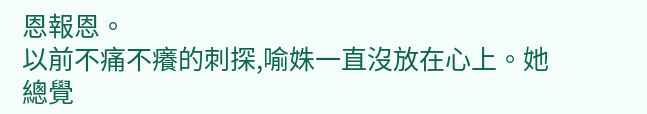恩報恩。
以前不痛不癢的刺探,喻姝一直沒放在心上。她總覺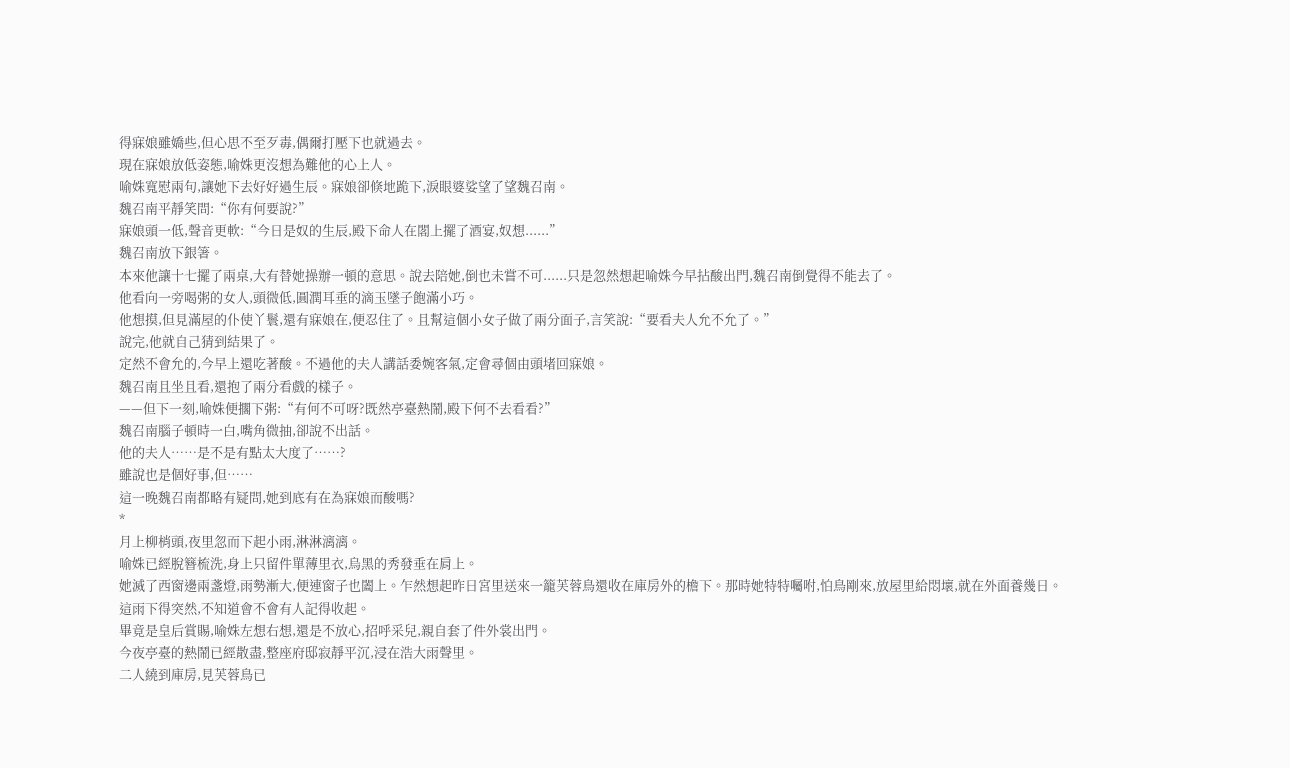得寐娘雖嬌些,但心思不至歹毒,偶爾打壓下也就過去。
現在寐娘放低姿態,喻姝更沒想為難他的心上人。
喻姝寬慰兩句,讓她下去好好過生辰。寐娘卻倏地跪下,淚眼婆娑望了望魏召南。
魏召南平靜笑問:“你有何要說?”
寐娘頭一低,聲音更軟:“今日是奴的生辰,殿下命人在閣上擺了酒宴,奴想......”
魏召南放下銀箸。
本來他讓十七擺了兩桌,大有替她操辦一頓的意思。說去陪她,倒也未嘗不可......只是忽然想起喻姝今早拈酸出門,魏召南倒覺得不能去了。
他看向一旁喝粥的女人,頭微低,圓潤耳垂的滴玉墜子飽滿小巧。
他想摸,但見滿屋的仆使丫鬟,還有寐娘在,便忍住了。且幫這個小女子做了兩分面子,言笑說:“要看夫人允不允了。”
說完,他就自己猜到結果了。
定然不會允的,今早上還吃著酸。不過他的夫人講話委婉客氣,定會尋個由頭堵回寐娘。
魏召南且坐且看,還抱了兩分看戲的樣子。
——但下一刻,喻姝便擱下粥:“有何不可呀?既然亭臺熱鬧,殿下何不去看看?”
魏召南腦子頓時一白,嘴角微抽,卻說不出話。
他的夫人……是不是有點太大度了……?
雖說也是個好事,但……
這一晚魏召南都略有疑問,她到底有在為寐娘而酸嗎?
*
月上柳梢頭,夜里忽而下起小雨,淋淋漓漓。
喻姝已經脫簪梳洗,身上只留件單薄里衣,烏黑的秀發垂在肩上。
她滅了西窗邊兩盞燈,雨勢漸大,便連窗子也闔上。乍然想起昨日宮里送來一籠芙蓉鳥還收在庫房外的檐下。那時她特特囑咐,怕鳥剛來,放屋里給悶壞,就在外面養幾日。
這雨下得突然,不知道會不會有人記得收起。
畢竟是皇后賞賜,喻姝左想右想,還是不放心,招呼采兒,親自套了件外裳出門。
今夜亭臺的熱鬧已經散盡,整座府邸寂靜平沉,浸在浩大雨聲里。
二人繞到庫房,見芙蓉鳥已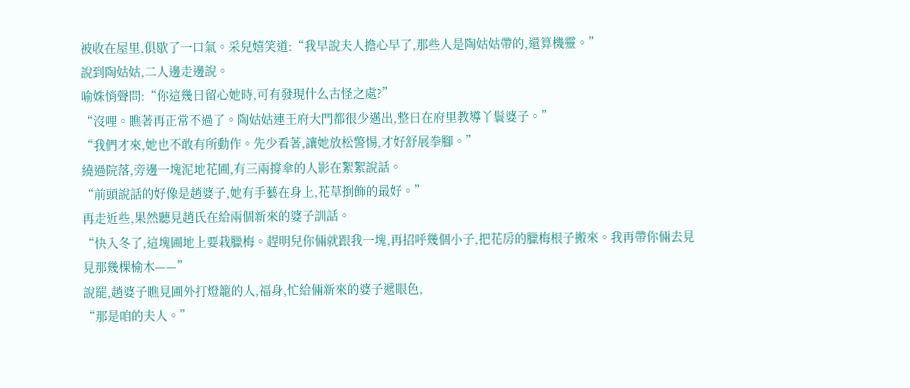被收在屋里,俱歇了一口氣。采兒嬉笑道:“我早說夫人擔心早了,那些人是陶姑姑帶的,還算機靈。”
說到陶姑姑,二人邊走邊說。
喻姝悄聲問:“你這幾日留心她時,可有發現什么古怪之處?”
“沒哩。瞧著再正常不過了。陶姑姑連王府大門都很少邁出,整日在府里教導丫鬟婆子。”
“我們才來,她也不敢有所動作。先少看著,讓她放松警惕,才好舒展拳腳。”
繞過院落,旁邊一塊泥地花圃,有三兩撐傘的人影在絮絮說話。
“前頭說話的好像是趙婆子,她有手藝在身上,花草捯飾的最好。”
再走近些,果然聽見趙氏在給兩個新來的婆子訓話。
“快入冬了,這塊圃地上要栽臘梅。趕明兒你倆就跟我一塊,再招呼幾個小子,把花房的臘梅根子搬來。我再帶你倆去見見那幾棵榆木——”
說罷,趙婆子瞧見圃外打燈籠的人,福身,忙給倆新來的婆子遞眼色,
“那是咱的夫人。”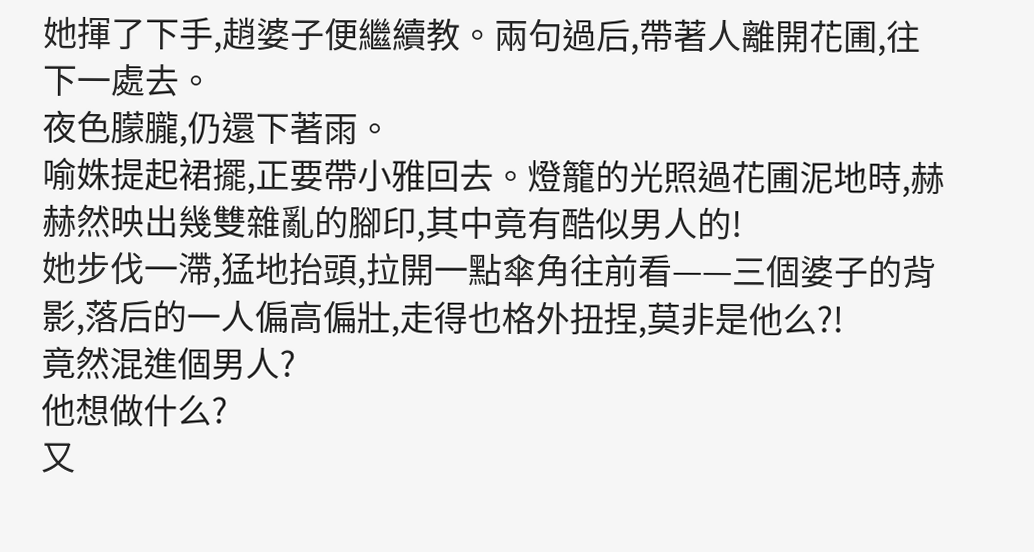她揮了下手,趙婆子便繼續教。兩句過后,帶著人離開花圃,往下一處去。
夜色朦朧,仍還下著雨。
喻姝提起裙擺,正要帶小雅回去。燈籠的光照過花圃泥地時,赫赫然映出幾雙雜亂的腳印,其中竟有酷似男人的!
她步伐一滯,猛地抬頭,拉開一點傘角往前看——三個婆子的背影,落后的一人偏高偏壯,走得也格外扭捏,莫非是他么?!
竟然混進個男人?
他想做什么?
又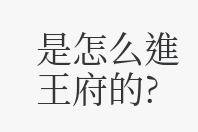是怎么進王府的?